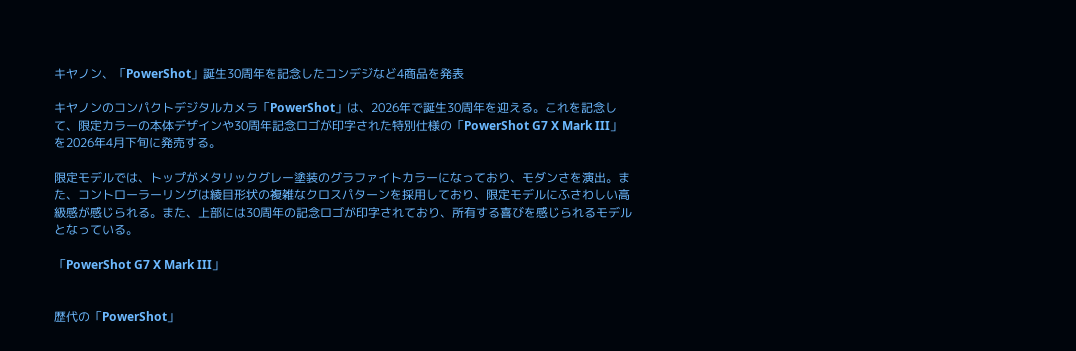キヤノン、「PowerShot」誕生30周年を記念したコンデジなど4商品を発表

キヤノンのコンパクトデジタルカメラ「PowerShot」は、2026年で誕生30周年を迎える。これを記念して、限定カラーの本体デザインや30周年記念ロゴが印字された特別仕様の「PowerShot G7 X Mark III」を2026年4月下旬に発売する。

限定モデルでは、トップがメタリックグレー塗装のグラファイトカラーになっており、モダンさを演出。また、コントローラーリングは綾目形状の複雑なクロスパターンを採用しており、限定モデルにふさわしい高級感が感じられる。また、上部には30周年の記念ロゴが印字されており、所有する喜びを感じられるモデルとなっている。

「PowerShot G7 X Mark III」


歴代の「PowerShot」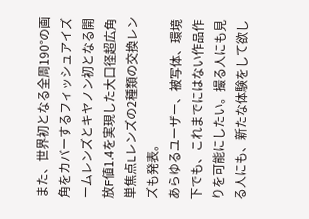また、世界初となる全周190°の画角をカバーするフィッシュアイズームレンズとキヤノン初となる開放F値1.4を実現した大口径超広角単焦点Lレンズの2種類の交換レンズも発表。
あらゆるユーザー、被写体、環境下でも、これまでにはない作品作りを可能にしたい。撮る人にも見る人にも、新たな体験をして欲し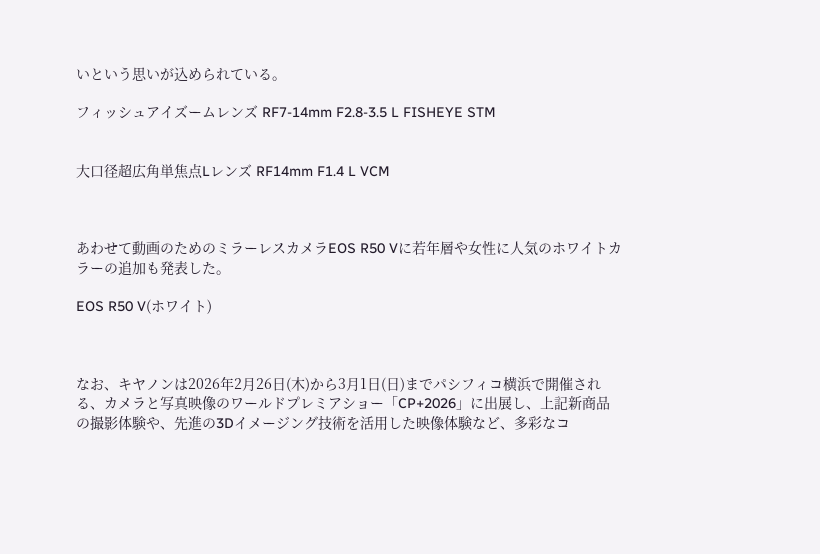いという思いが込められている。

フィッシュアイズームレンズ RF7-14mm F2.8-3.5 L FISHEYE STM


大口径超広角単焦点Lレンズ RF14mm F1.4 L VCM



あわせて動画のためのミラーレスカメラEOS R50 Vに若年層や女性に人気のホワイトカラーの追加も発表した。

EOS R50 V(ホワイト)



なお、キヤノンは2026年2月26日(木)から3月1日(日)までパシフィコ横浜で開催される、カメラと写真映像のワールドプレミアショー「CP+2026」に出展し、上記新商品の撮影体験や、先進の3Dイメージング技術を活用した映像体験など、多彩なコ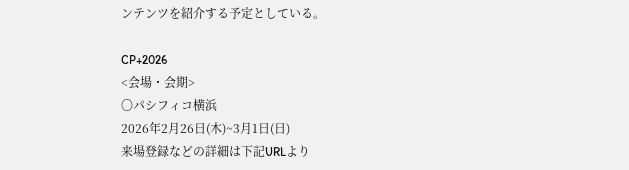ンテンツを紹介する予定としている。

CP+2026
<会場・会期>
〇パシフィコ横浜
2026年2月26日(木)~3月1日(日)
来場登録などの詳細は下記URLより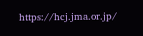https://hcj.jma.or.jp/